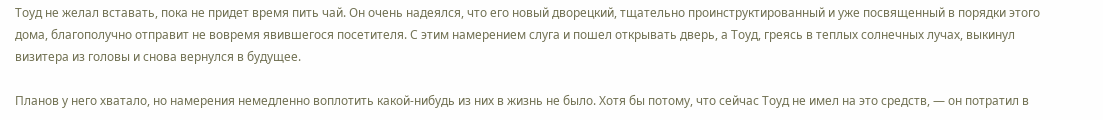Тоуд не желал вставать, пока не придет время пить чай. Он очень надеялся, что его новый дворецкий, тщательно проинструктированный и уже посвященный в порядки этого дома, благополучно отправит не вовремя явившегося посетителя. С этим намерением слуга и пошел открывать дверь, а Тоуд, греясь в теплых солнечных лучах, выкинул визитера из головы и снова вернулся в будущее.

Планов у него хватало, но намерения немедленно воплотить какой-нибудь из них в жизнь не было. Хотя бы потому, что сейчас Тоуд не имел на это средств, — он потратил в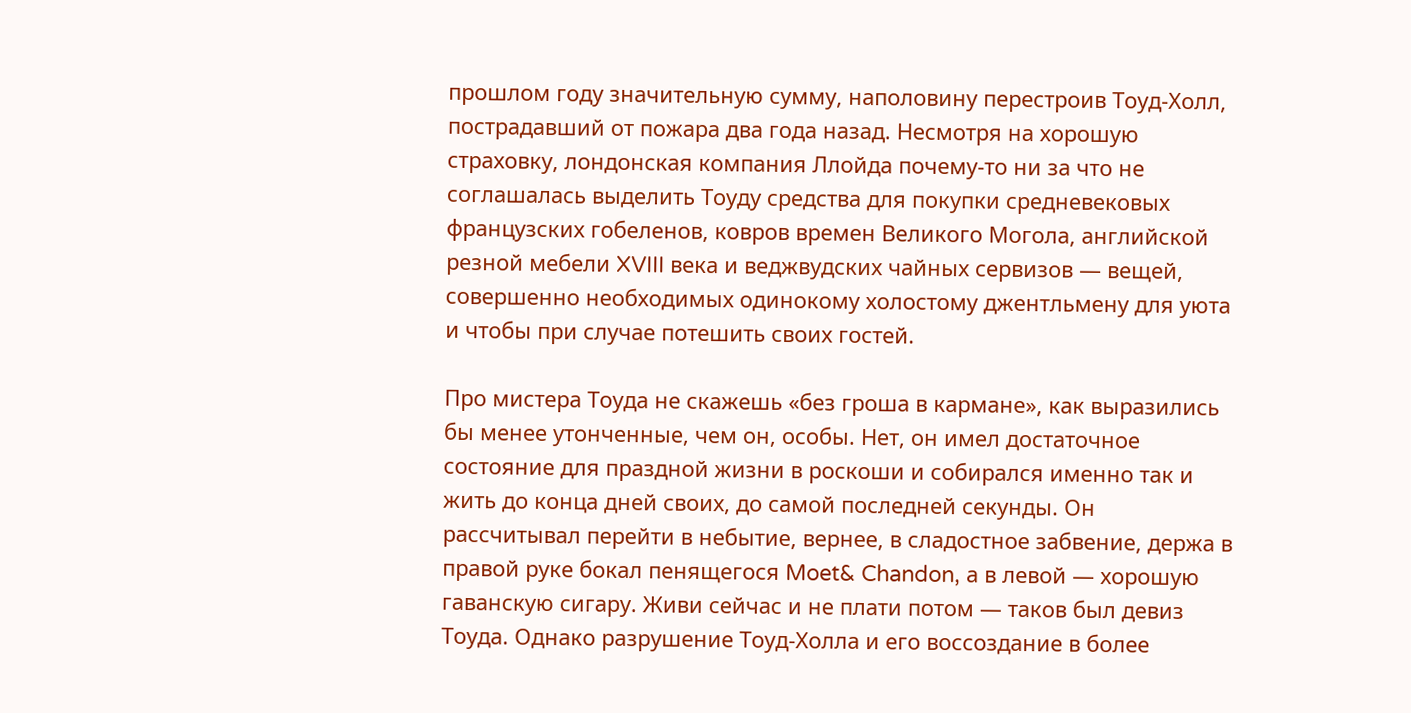прошлом году значительную сумму, наполовину перестроив Тоуд-Холл, пострадавший от пожара два года назад. Несмотря на хорошую страховку, лондонская компания Ллойда почему-то ни за что не соглашалась выделить Тоуду средства для покупки средневековых французских гобеленов, ковров времен Великого Могола, английской резной мебели XVIII века и веджвудских чайных сервизов — вещей, совершенно необходимых одинокому холостому джентльмену для уюта и чтобы при случае потешить своих гостей.

Про мистера Тоуда не скажешь «без гроша в кармане», как выразились бы менее утонченные, чем он, особы. Нет, он имел достаточное состояние для праздной жизни в роскоши и собирался именно так и жить до конца дней своих, до самой последней секунды. Он рассчитывал перейти в небытие, вернее, в сладостное забвение, держа в правой руке бокал пенящегося Moet& Chandon, а в левой — хорошую гаванскую сигару. Живи сейчас и не плати потом — таков был девиз Тоуда. Однако разрушение Тоуд-Холла и его воссоздание в более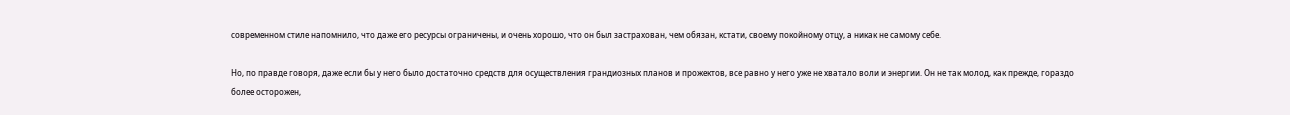современном стиле напомнило, что даже его ресурсы ограничены, и очень хорошо, что он был застрахован, чем обязан, кстати, своему покойному отцу, а никак не самому себе.

Но, по правде говоря, даже если бы у него было достаточно средств для осуществления грандиозных планов и прожектов, все равно у него уже не хватало воли и энергии. Он не так молод, как прежде, гораздо более осторожен,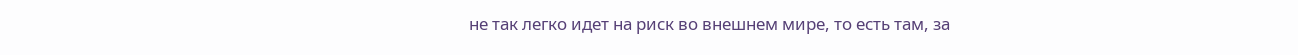не так легко идет на риск во внешнем мире, то есть там, за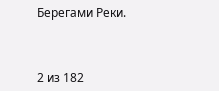Берегами Реки.



2 из 182